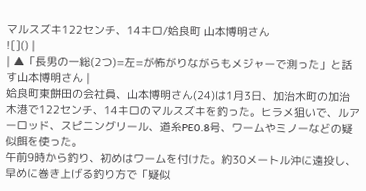マルスズキ122センチ、14キロ/姶良町 山本博明さん
![]() |
| ▲「長男の一総(2つ)=左=が怖がりながらもメジャーで測った」と話す山本博明さん |
姶良町東餅田の会社員、山本博明さん(24)は1月3日、加治木町の加治木港で122センチ、14キロのマルスズキを釣った。ヒラメ狙いで、ルアーロッド、スピニングリール、道糸PE0.8号、ワームやミノーなどの疑似餌を使った。
午前9時から釣り、初めはワームを付けた。約30メートル沖に遠投し、早めに巻き上げる釣り方で「疑似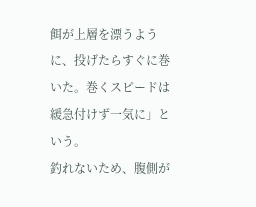餌が上層を漂うように、投げたらすぐに巻いた。巻くスピードは緩急付けず一気に」という。
釣れないため、腹側が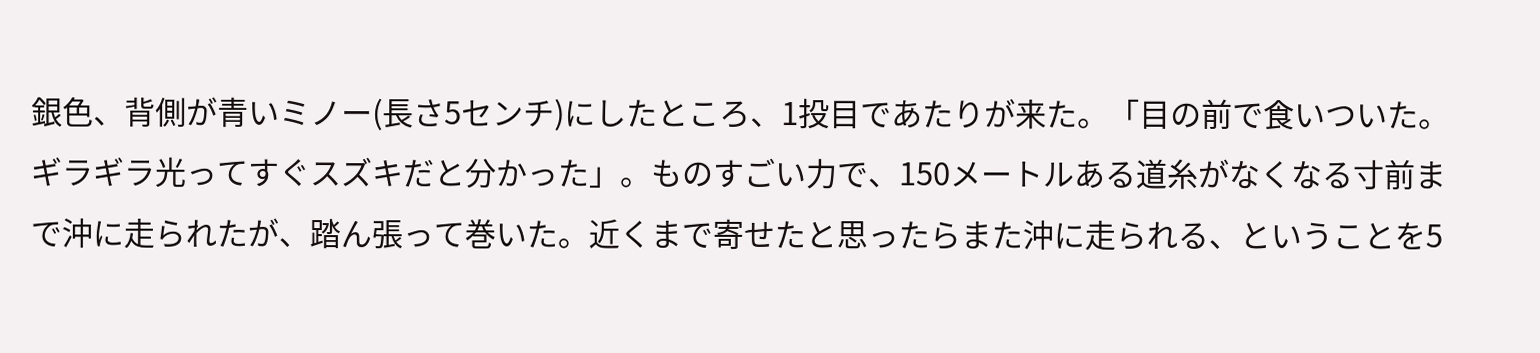銀色、背側が青いミノー(長さ5センチ)にしたところ、1投目であたりが来た。「目の前で食いついた。ギラギラ光ってすぐスズキだと分かった」。ものすごい力で、150メートルある道糸がなくなる寸前まで沖に走られたが、踏ん張って巻いた。近くまで寄せたと思ったらまた沖に走られる、ということを5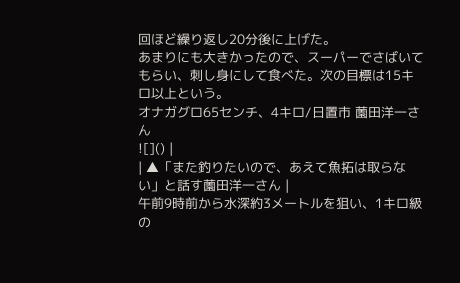回ほど繰り返し20分後に上げた。
あまりにも大きかったので、スーパーでさばいてもらい、刺し身にして食べた。次の目標は15キロ以上という。
オナガグロ65センチ、4キロ/日置市 薗田洋一さん
![]() |
| ▲「また釣りたいので、あえて魚拓は取らない」と話す薗田洋一さん |
午前9時前から水深約3メートルを狙い、1キロ級の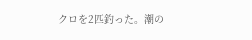クロを2匹釣った。潮の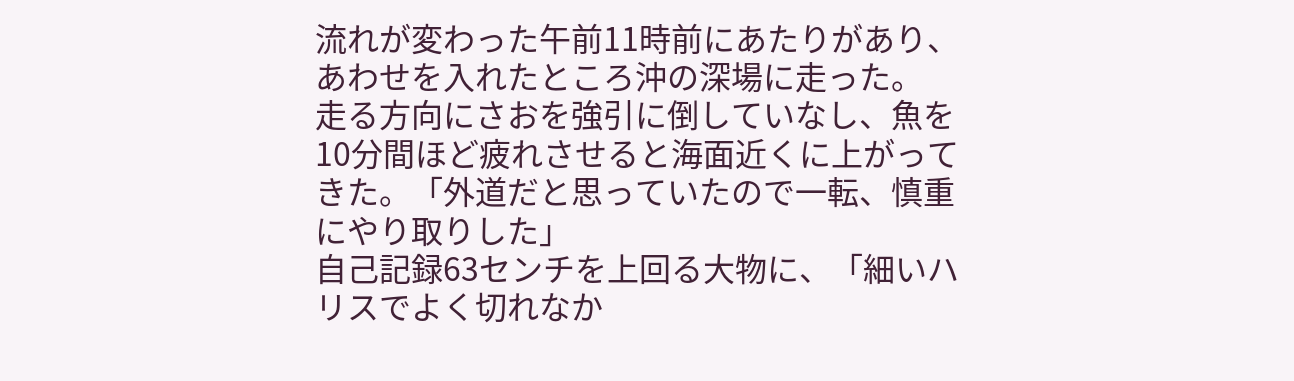流れが変わった午前11時前にあたりがあり、あわせを入れたところ沖の深場に走った。
走る方向にさおを強引に倒していなし、魚を10分間ほど疲れさせると海面近くに上がってきた。「外道だと思っていたので一転、慎重にやり取りした」
自己記録63センチを上回る大物に、「細いハリスでよく切れなか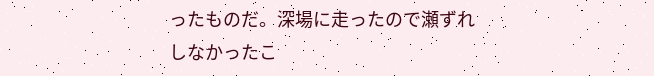ったものだ。深場に走ったので瀬ずれしなかったこ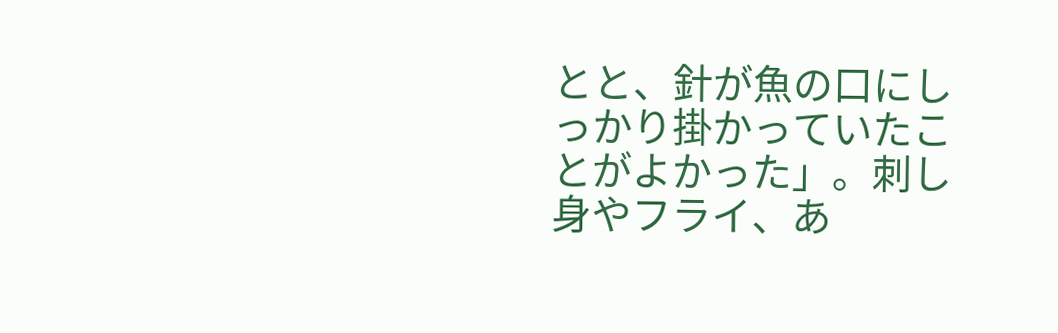とと、針が魚の口にしっかり掛かっていたことがよかった」。刺し身やフライ、あ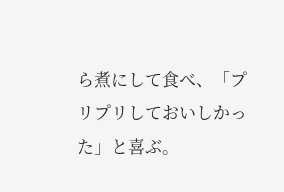ら煮にして食べ、「プリプリしておいしかった」と喜ぶ。